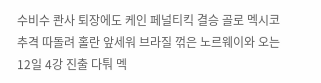수비수 콴사 퇴장에도 케인 페널티킥 결승 골로 멕시코 추격 따돌려 홀란 앞세워 브라질 꺾은 노르웨이와 오는 12일 4강 진출 다퉈 멕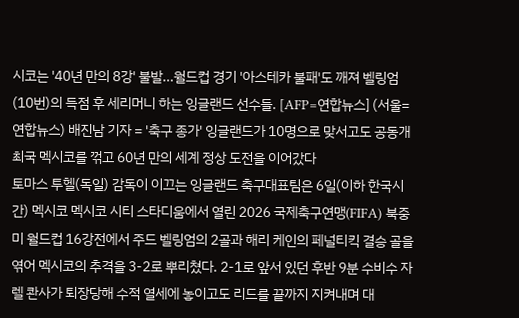시코는 '40년 만의 8강' 불발…월드컵 경기 '아스테카 불패'도 깨져 벨링엄(10번)의 득점 후 세리머니 하는 잉글랜드 선수들. [AFP=연합뉴스] (서울=연합뉴스) 배진남 기자 = '축구 종가' 잉글랜드가 10명으로 맞서고도 공동개최국 멕시코를 꺾고 60년 만의 세계 정상 도전을 이어갔다
토마스 투헬(독일) 감독이 이끄는 잉글랜드 축구대표팀은 6일(이하 한국시간) 멕시코 멕시코 시티 스타디움에서 열린 2026 국제축구연맹(FIFA) 북중미 월드컵 16강전에서 주드 벨링엄의 2골과 해리 케인의 페널티킥 결승 골을 엮어 멕시코의 추격을 3-2로 뿌리쳤다. 2-1로 앞서 있던 후반 9분 수비수 자렐 콴사가 퇴장당해 수적 열세에 놓이고도 리드를 끝까지 지켜내며 대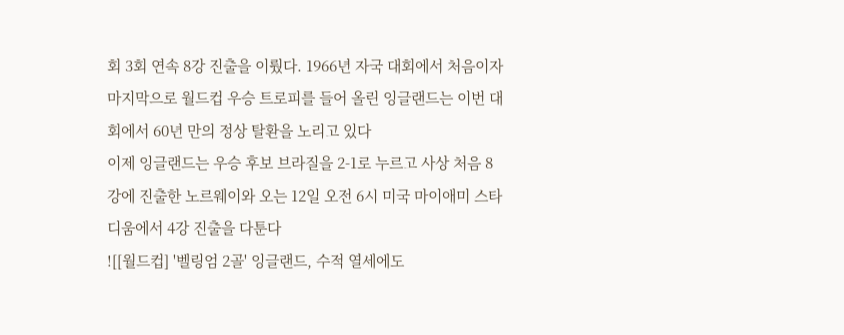회 3회 연속 8강 진출을 이뤘다. 1966년 자국 대회에서 처음이자 마지막으로 월드컵 우승 트로피를 들어 올린 잉글랜드는 이번 대회에서 60년 만의 정상 탈환을 노리고 있다
이제 잉글랜드는 우승 후보 브라질을 2-1로 누르고 사상 처음 8강에 진출한 노르웨이와 오는 12일 오전 6시 미국 마이애미 스타디움에서 4강 진출을 다툰다
![[월드컵] '벨링엄 2골' 잉글랜드, 수적 열세에도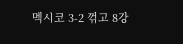멕시코 3-2 꺾고 8강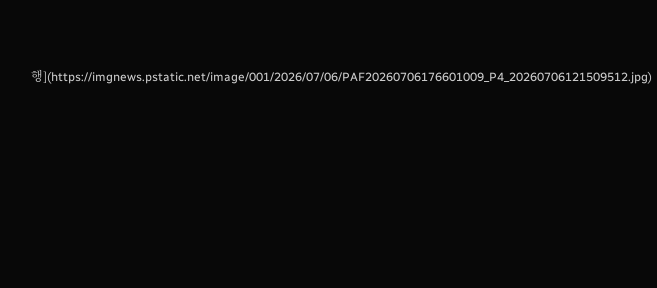행](https://imgnews.pstatic.net/image/001/2026/07/06/PAF20260706176601009_P4_20260706121509512.jpg)